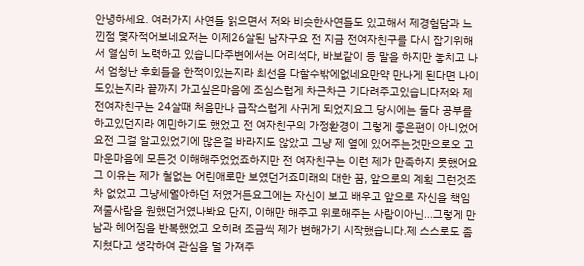안녕하세요. 여러가지 사연들 읽으면서 저와 비슷한사연들도 있고해서 제경험담과 느낀점 몇자적어보네요저는 이제26살된 남자구요 전 지금 전여자친구를 다시 잡기위해서 열심히 노력하고 있습니다주변에서는 어리석다, 바보같이 등 말을 하지만 놓치고 나서 엄청난 후회들을 한적이있는지라 최선을 다할수밖에없네요만약 만나게 된다면 나이도있는지라 끝까지 가고싶은마음에 조심스럽게 차근차근 기다려주고있습니다저와 제 전여자친구는 24살때 처음만나 급작스럽게 사귀게 되었지요그 당시에는 둘다 공부를 하고있던지라 예민하기도 했었고 전 여자친구의 가정환경이 그렇게 좋은편이 아니었어요전 그걸 알고있었기에 많은걸 바라지도 않았고 그냥 제 옆에 있어주는것만으로오 고마운마음에 모든것 이해해주었었죠하지만 전 여자친구는 이런 제가 만족하지 못했어요 그 이유는 제가 철없는 어린애로만 보였던거죠미래의 대한 꿈, 앞으로의 계획 그런것조차 없었고 그냥세월아하던 저였거든요그에는 자신이 보고 배우고 앞으로 자신을 책임져줄사람을 원했던거였나봐요 단지, 이해만 해주고 위로해주는 사람이아닌...그렇게 만남과 헤어짐을 반복했었고 오히려 조금씩 제가 변해가기 시작했습니다.제 스스로도 좀 지쳤다고 생각하여 관심을 덜 가져주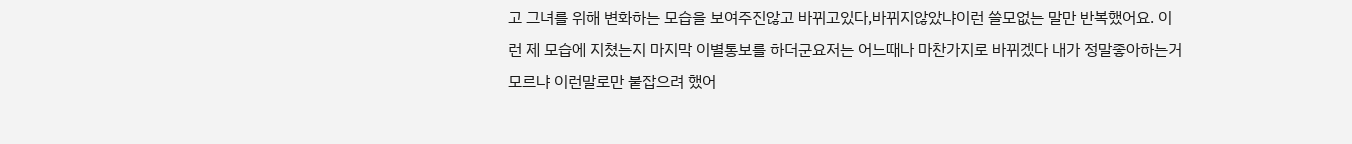고 그녀를 위해 변화하는 모습을 보여주진않고 바뀌고있다,바뀌지않았냐이런 쓸모없는 말만 반복했어요. 이런 제 모습에 지쳤는지 마지막 이별통보를 하더군요저는 어느때나 마찬가지로 바뀌겠다 내가 정말좋아하는거 모르냐 이런말로만 붙잡으려 했어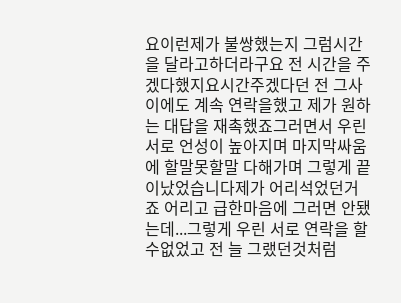요이런제가 불쌍했는지 그럼시간을 달라고하더라구요 전 시간을 주겠다했지요시간주겠다던 전 그사이에도 계속 연락을했고 제가 원하는 대답을 재촉했죠그러면서 우린서로 언성이 높아지며 마지막싸움에 할말못할말 다해가며 그렇게 끝이났었습니다제가 어리석었던거죠 어리고 급한마음에 그러면 안됐는데...그렇게 우린 서로 연락을 할 수없었고 전 늘 그랬던것처럼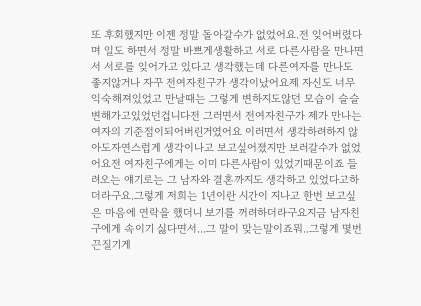또 후회했지만 이젠 정말 돌아갈수가 없었어요.전 잊어버렸다며 일도 하면서 정말 바쁘게생활하고 서로 다른사람을 만나면서 서로를 잊어가고 있다고 생각했는데 다른여자를 만나도 좋지않거나 자꾸 전여자친구가 생각이났어요제 자신도 너무 익숙해져있었고 만날때는 그렇게 변하지도않던 모습이 슬슬 변해가고있었던겁니다전 그러면서 전여자친구가 제가 만나는 여자의 기준점이되어버린거였어요 이러면서 생각하려하지 않아도자연스럽게 생각이나고 보고싶어졌지만 보러갈수가 없었어요전 여자친구에게는 이미 다른사람이 있었기때문이죠 들려오는 얘기로는 그 남자와 결혼까지도 생각하고 있었다고하더라구요.그렇게 저희는 1년이란 시간이 지나고 한번 보고싶은 마음에 연락을 했더니 보기를 꺼려하더라구요지금 남자친구에게 속이기 싫다면서...그 말이 맞는말이죠뭐..그렇게 몇번 끈질기게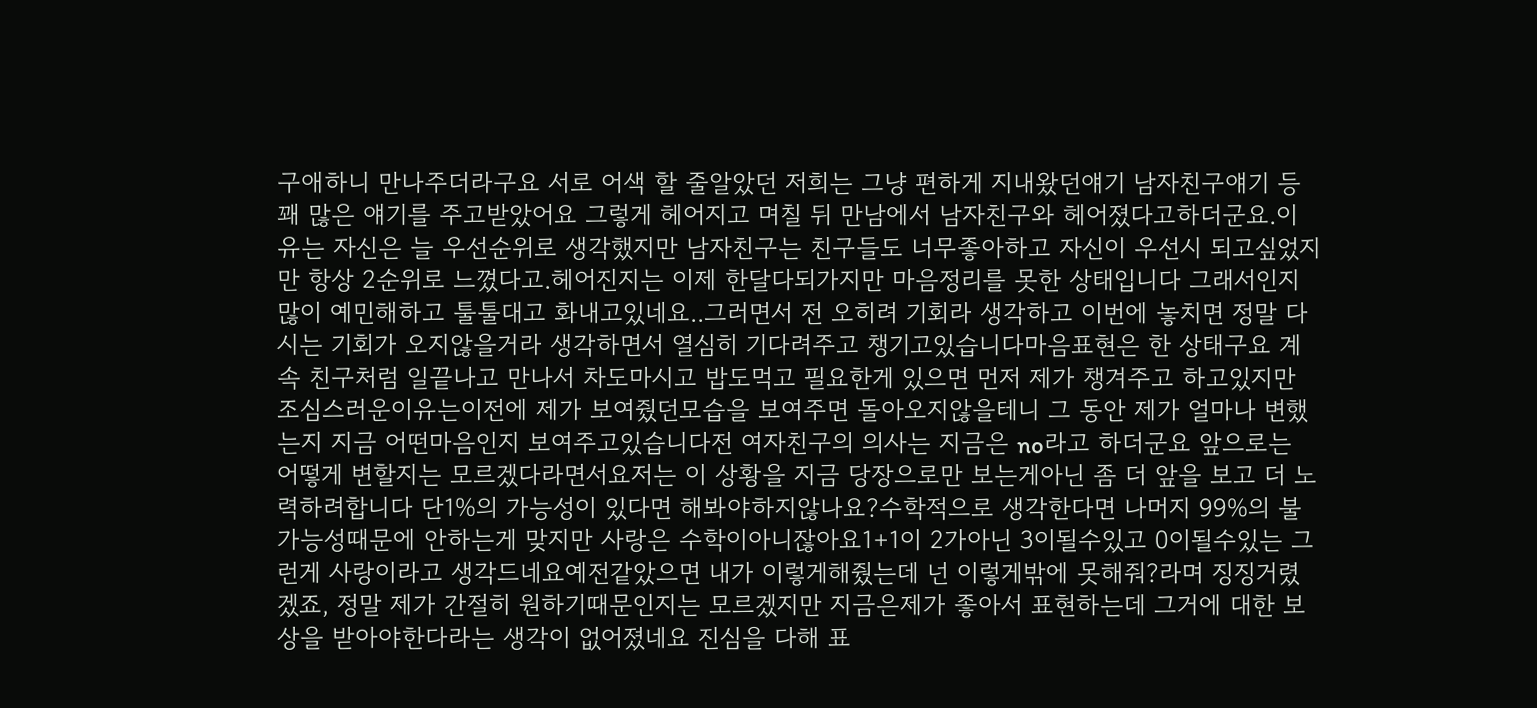구애하니 만나주더라구요 서로 어색 할 줄알았던 저희는 그냥 편하게 지내왔던얘기 남자친구얘기 등 꽤 많은 얘기를 주고받았어요 그렇게 헤어지고 며칠 뒤 만남에서 남자친구와 헤어졌다고하더군요.이유는 자신은 늘 우선순위로 생각했지만 남자친구는 친구들도 너무좋아하고 자신이 우선시 되고싶었지만 항상 2순위로 느꼈다고.헤어진지는 이제 한달다되가지만 마음정리를 못한 상태입니다 그래서인지 많이 예민해하고 툴툴대고 화내고있네요..그러면서 전 오히려 기회라 생각하고 이번에 놓치면 정말 다시는 기회가 오지않을거라 생각하면서 열심히 기다려주고 챙기고있습니다마음표현은 한 상태구요 계속 친구처럼 일끝나고 만나서 차도마시고 밥도먹고 필요한게 있으면 먼저 제가 챙겨주고 하고있지만 조심스러운이유는이전에 제가 보여줬던모습을 보여주면 돌아오지않을테니 그 동안 제가 얼마나 변했는지 지금 어떤마음인지 보여주고있습니다전 여자친구의 의사는 지금은 no라고 하더군요 앞으로는 어떻게 변할지는 모르겠다라면서요저는 이 상황을 지금 당장으로만 보는게아닌 좀 더 앞을 보고 더 노력하려합니다 단1%의 가능성이 있다면 해봐야하지않나요?수학적으로 생각한다면 나머지 99%의 불가능성때문에 안하는게 맞지만 사랑은 수학이아니잖아요1+1이 2가아닌 3이될수있고 0이될수있는 그런게 사랑이라고 생각드네요예전같았으면 내가 이렇게해줬는데 넌 이렇게밖에 못해줘?라며 징징거렸겠죠, 정말 제가 간절히 원하기때문인지는 모르겠지만 지금은제가 좋아서 표현하는데 그거에 대한 보상을 받아야한다라는 생각이 없어졌네요 진심을 다해 표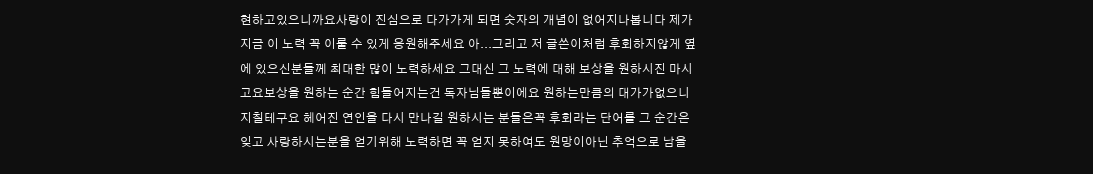현하고있으니까요사랑이 진심으로 다가가게 되면 숫자의 개념이 없어지나봅니다 제가 지금 이 노력 꼭 이룰 수 있게 응원해주세요 아...그리고 저 글쓴이처럼 후회하지않게 옆에 있으신분들께 최대한 많이 노력하세요 그대신 그 노력에 대해 보상을 원하시진 마시고요보상을 원하는 순간 힘들어지는건 독자님들뿐이에요 원하는만큼의 대가가없으니 지칠테구요 헤어진 연인을 다시 만나길 원하시는 분들은꼭 후회라는 단어를 그 순간은 잊고 사랑하시는분을 얻기위해 노력하면 꼭 얻지 못하여도 원망이아닌 추억으로 남을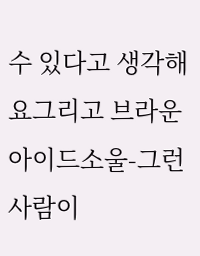수 있다고 생각해요그리고 브라운아이드소울-그런사람이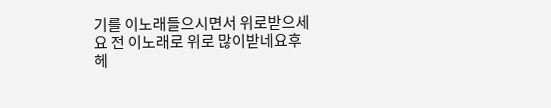기를 이노래들으시면서 위로받으세요 전 이노래로 위로 많이받네요후
헤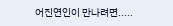어진연인이 만나려면.....